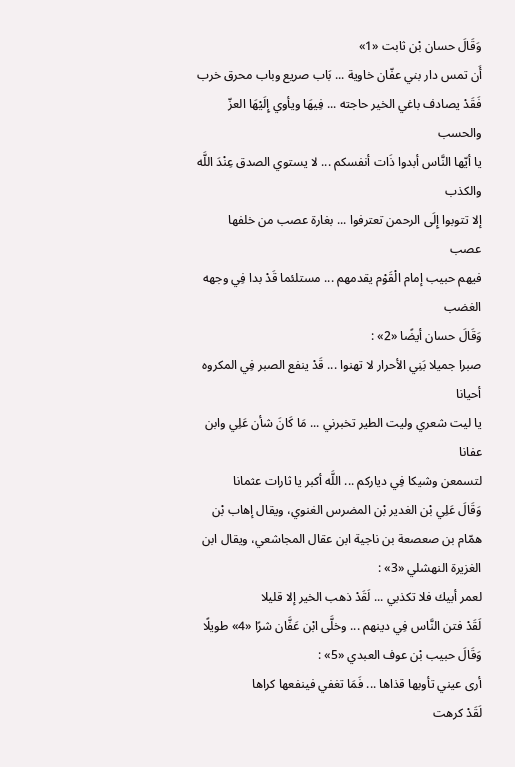وَقَالَ حسان بْن ثابت «1»
أَن تمس دار بني عفّان خاوية ... بَاب صريع وباب محرق خرب
فَقَدْ يصادف باغي الخير حاجته ... فِيهَا ويأوي إِلَيْهَا العزّ والحسب
يا أيّها النَّاس أبدوا ذَات أنفسكم ... لا يستوي الصدق عِنْدَ اللَّه والكذب
إلا تتوبوا إِلَى الرحمن تعترفوا ... بغارة عصب من خلفها عصب
فيهم حبيب إمام الْقَوْم يقدمهم ... مستلئما قَدْ بدا فِي وجهه الغضب
وَقَالَ حسان أيضًا «2» :
صبرا جميلا بَنِي الأحرار لا تهنوا ... قَدْ ينفع الصبر فِي المكروه أحيانا
يا ليت شعري وليت الطير تخبرني ... مَا كَانَ شأن عَلِي وابن عفانا
لتسمعن وشيكا فِي دياركم ... اللَّه أكبر يا ثارات عثمانا
وَقَالَ عَلِي بْن الغدير بْن المضرس الغنوي، ويقال إهاب بْن همّام بن صعصعة بن ناجية ابن عقال المجاشعي، ويقال ابن الغزيرة النهشلي «3» :
لعمر أبيك فلا تكذبي ... لَقَدْ ذهب الخير إلا قليلا
لَقَدْ فتن النَّاس فِي دينهم ... وخلَّى ابْن عَفَّان شرًا «4» طويلًا
وَقَالَ حبيب بْن عوف العبدي «5» :
أرى عيني تأوبها قذاها ... فَمَا تغفي فينفعها كراها
لَقَدْ كرهت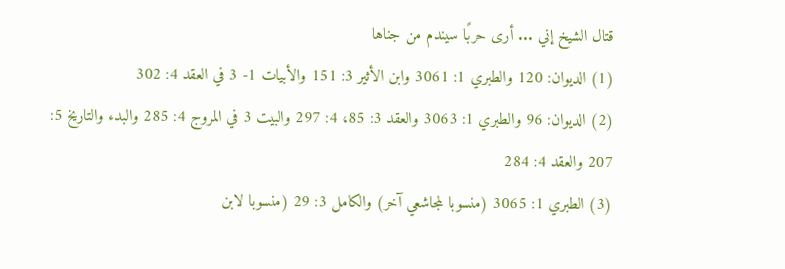قتال الشيخ إني ... أرى حربًا سيندم من جناها
(1) الديوان: 120 والطبري 1: 3061 وابن الأثير 3: 151 والأبيات 1- 3 في العقد 4: 302
(2) الديوان: 96 والطبري 1: 3063 والعقد 3: 85، 4: 297 والبيت 3 في المروج 4: 285 والبدء والتاريخ 5: 207 والعقد 4: 284
(3) الطبري 1: 3065 (منسوبا لمجاشعي آخر) والكامل 3: 29 (منسوبا لابن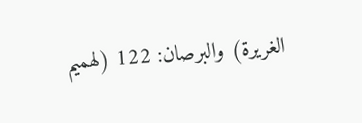الغريرة) والبرصان: 122 (لهميم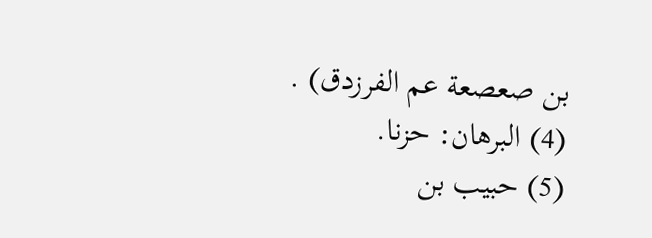بن صعصعة عم الفرزدق) .
(4) البرهان: حزنا.
(5) حبيب بن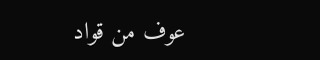عوف من قواد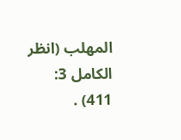المهلب (انظر الكامل 3: 411) .